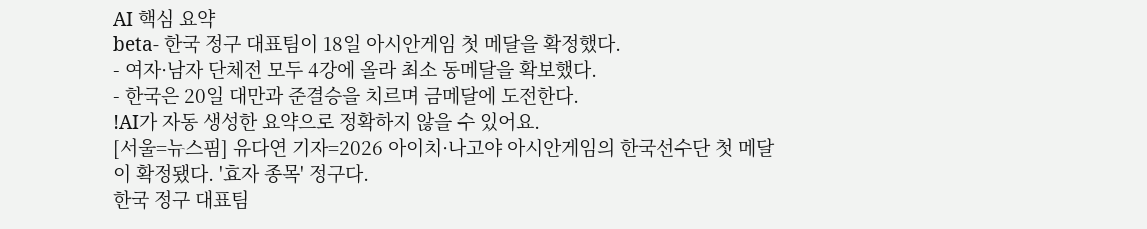AI 핵심 요약
beta- 한국 정구 대표팀이 18일 아시안게임 첫 메달을 확정했다.
- 여자·남자 단체전 모두 4강에 올라 최소 동메달을 확보했다.
- 한국은 20일 대만과 준결승을 치르며 금메달에 도전한다.
!AI가 자동 생성한 요약으로 정확하지 않을 수 있어요.
[서울=뉴스핌] 유다연 기자=2026 아이치·나고야 아시안게임의 한국선수단 첫 메달이 확정됐다. '효자 종목' 정구다.
한국 정구 대표팀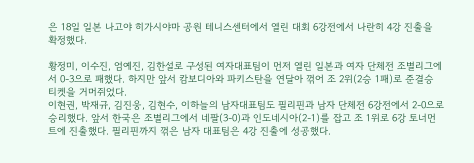은 18일 일본 나고야 히가시야마 공원 테니스센터에서 열린 대회 6강전에서 나란히 4강 진출을 확정했다.

황정미, 이수진, 엄예진, 김한설로 구성된 여자대표팀이 먼저 열린 일본과 여자 단체전 조별리그에서 0-3으로 패했다. 하지만 앞서 캄보디아와 파키스탄을 연달아 꺾어 조 2위(2승 1패)로 준결승 티켓을 거머쥐었다.
이현권, 박재규, 김진웅, 김현수, 이하늘의 남자대표팀도 필리핀과 남자 단체전 6강전에서 2-0으로 승리했다. 앞서 한국은 조별리그에서 네팔(3-0)과 인도네시아(2-1)를 잡고 조 1위로 6강 토너먼트에 진출했다. 필리핀까지 꺾은 남자 대표팀은 4강 진출에 성공했다.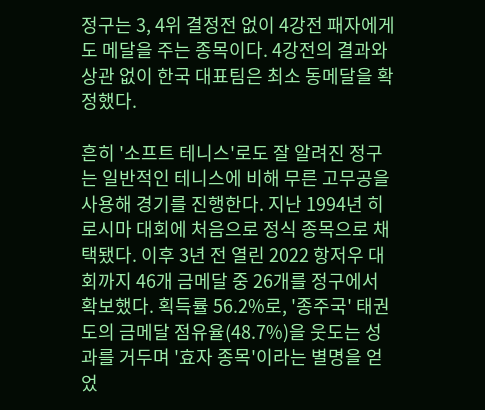정구는 3, 4위 결정전 없이 4강전 패자에게도 메달을 주는 종목이다. 4강전의 결과와 상관 없이 한국 대표팀은 최소 동메달을 확정했다.

흔히 '소프트 테니스'로도 잘 알려진 정구는 일반적인 테니스에 비해 무른 고무공을 사용해 경기를 진행한다. 지난 1994년 히로시마 대회에 처음으로 정식 종목으로 채택됐다. 이후 3년 전 열린 2022 항저우 대회까지 46개 금메달 중 26개를 정구에서 확보했다. 획득률 56.2%로, '종주국' 태권도의 금메달 점유율(48.7%)을 웃도는 성과를 거두며 '효자 종목'이라는 별명을 얻었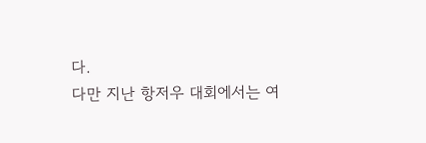다.
다만 지난 항저우 대회에서는 여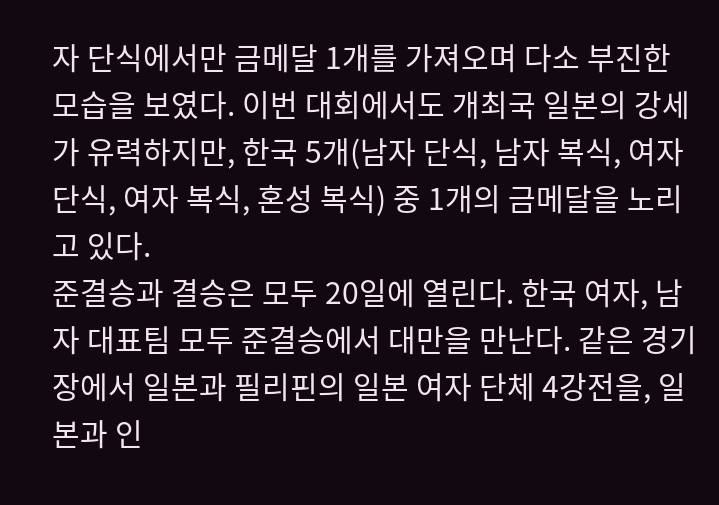자 단식에서만 금메달 1개를 가져오며 다소 부진한 모습을 보였다. 이번 대회에서도 개최국 일본의 강세가 유력하지만, 한국 5개(남자 단식, 남자 복식, 여자 단식, 여자 복식, 혼성 복식) 중 1개의 금메달을 노리고 있다.
준결승과 결승은 모두 20일에 열린다. 한국 여자, 남자 대표팀 모두 준결승에서 대만을 만난다. 같은 경기장에서 일본과 필리핀의 일본 여자 단체 4강전을, 일본과 인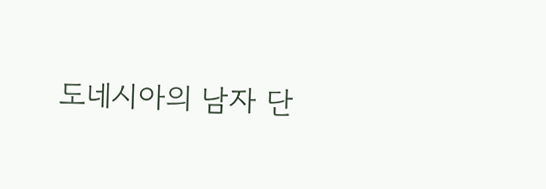도네시아의 남자 단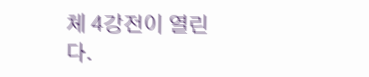체 4강전이 열린다.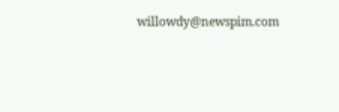willowdy@newspim.com